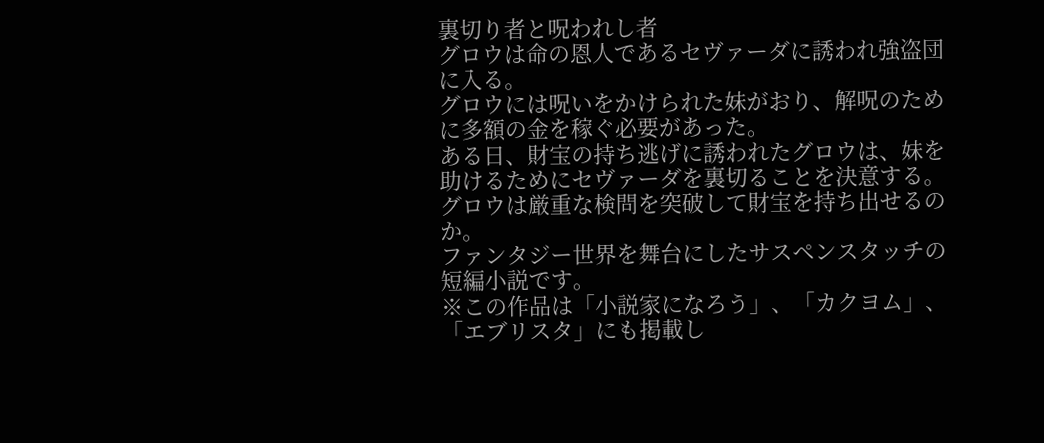裏切り者と呪われし者
グロウは命の恩人であるセヴァーダに誘われ強盗団に入る。
グロウには呪いをかけられた妹がおり、解呪のために多額の金を稼ぐ必要があった。
ある日、財宝の持ち逃げに誘われたグロウは、妹を助けるためにセヴァーダを裏切ることを決意する。
グロウは厳重な検問を突破して財宝を持ち出せるのか。
ファンタジー世界を舞台にしたサスペンスタッチの短編小説です。
※この作品は「小説家になろう」、「カクヨム」、「エブリスタ」にも掲載し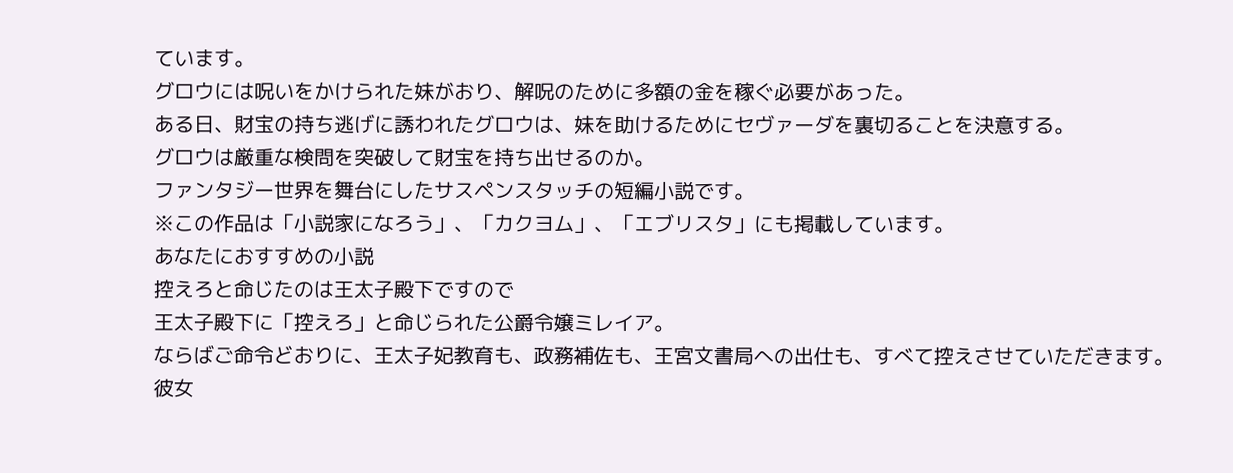ています。
グロウには呪いをかけられた妹がおり、解呪のために多額の金を稼ぐ必要があった。
ある日、財宝の持ち逃げに誘われたグロウは、妹を助けるためにセヴァーダを裏切ることを決意する。
グロウは厳重な検問を突破して財宝を持ち出せるのか。
ファンタジー世界を舞台にしたサスペンスタッチの短編小説です。
※この作品は「小説家になろう」、「カクヨム」、「エブリスタ」にも掲載しています。
あなたにおすすめの小説
控えろと命じたのは王太子殿下ですので
王太子殿下に「控えろ」と命じられた公爵令嬢ミレイア。
ならばご命令どおりに、王太子妃教育も、政務補佐も、王宮文書局への出仕も、すべて控えさせていただきます。
彼女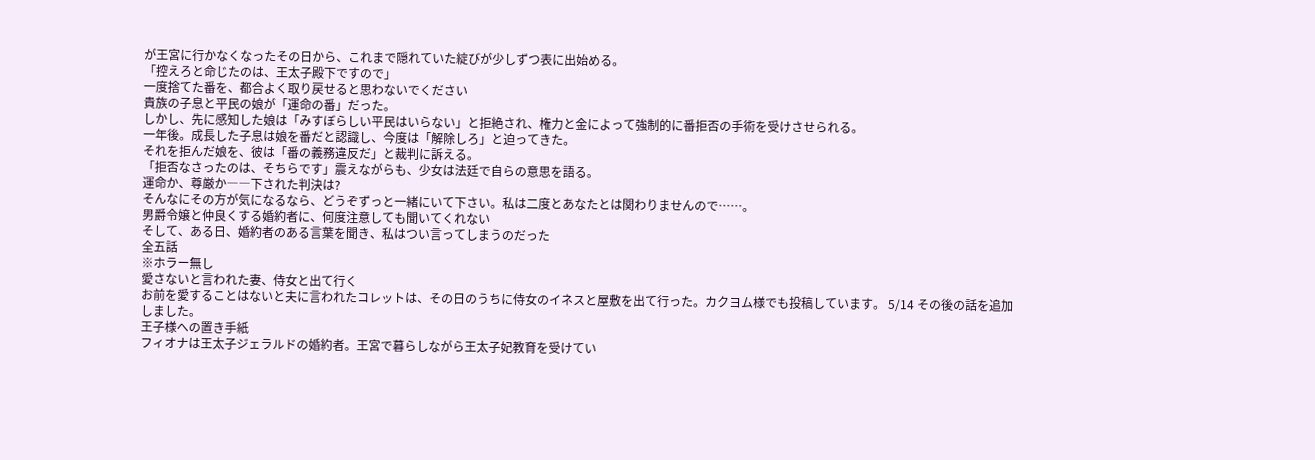が王宮に行かなくなったその日から、これまで隠れていた綻びが少しずつ表に出始める。
「控えろと命じたのは、王太子殿下ですので」
一度捨てた番を、都合よく取り戻せると思わないでください
貴族の子息と平民の娘が「運命の番」だった。
しかし、先に感知した娘は「みすぼらしい平民はいらない」と拒絶され、権力と金によって強制的に番拒否の手術を受けさせられる。
一年後。成長した子息は娘を番だと認識し、今度は「解除しろ」と迫ってきた。
それを拒んだ娘を、彼は「番の義務違反だ」と裁判に訴える。
「拒否なさったのは、そちらです」震えながらも、少女は法廷で自らの意思を語る。
運命か、尊厳か――下された判決は?
そんなにその方が気になるなら、どうぞずっと一緒にいて下さい。私は二度とあなたとは関わりませんので……。
男爵令嬢と仲良くする婚約者に、何度注意しても聞いてくれない
そして、ある日、婚約者のある言葉を聞き、私はつい言ってしまうのだった
全五話
※ホラー無し
愛さないと言われた妻、侍女と出て行く
お前を愛することはないと夫に言われたコレットは、その日のうちに侍女のイネスと屋敷を出て行った。カクヨム様でも投稿しています。 5/14 その後の話を追加しました。
王子様への置き手紙
フィオナは王太子ジェラルドの婚約者。王宮で暮らしながら王太子妃教育を受けてい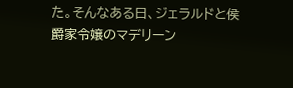た。そんなある日、ジェラルドと侯爵家令嬢のマデリーン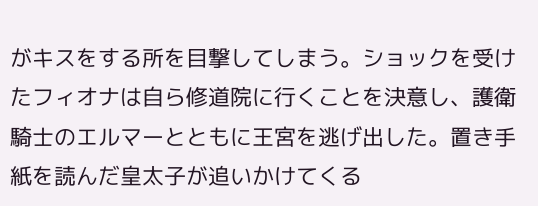がキスをする所を目撃してしまう。ショックを受けたフィオナは自ら修道院に行くことを決意し、護衛騎士のエルマーとともに王宮を逃げ出した。置き手紙を読んだ皇太子が追いかけてくる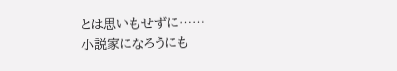とは思いもせずに⋯⋯
小説家になろうにも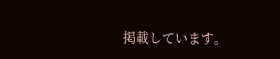掲載しています。